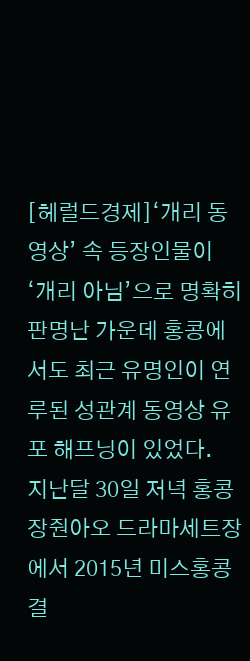[헤럴드경제]‘개리 동영상’ 속 등장인물이 ‘개리 아님’으로 명확히 판명난 가운데 홍콩에서도 최근 유명인이 연루된 성관계 동영상 유포 해프닝이 있었다.
지난달 30일 저녁 홍콩 장줜아오 드라마세트장에서 2015년 미스홍콩 결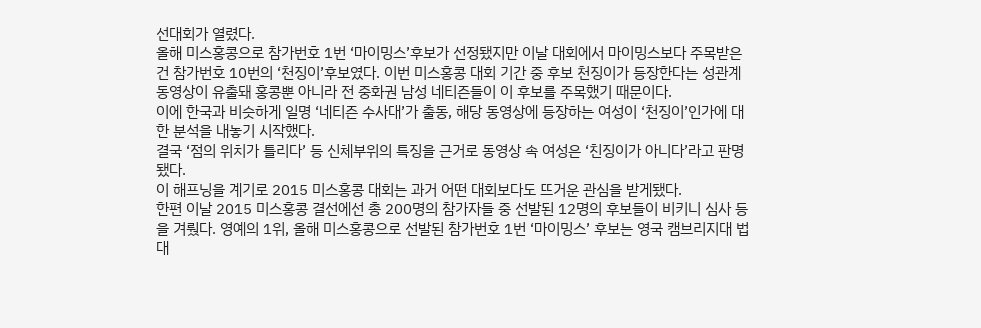선대회가 열렸다.
올해 미스홍콩으로 참가번호 1번 ‘마이밍스’후보가 선정됐지만 이날 대회에서 마이밍스보다 주목받은 건 참가번호 10번의 ‘천징이’후보였다. 이번 미스홍콩 대회 기간 중 후보 천징이가 등장한다는 성관계 동영상이 유출돼 홍콩뿐 아니라 전 중화권 남성 네티즌들이 이 후보를 주목했기 때문이다.
이에 한국과 비슷하게 일명 ‘네티즌 수사대’가 출동, 해당 동영상에 등장하는 여성이 ‘천징이’인가에 대한 분석을 내놓기 시작했다.
결국 ‘점의 위치가 틀리다’ 등 신체부위의 특징을 근거로 동영상 속 여성은 ‘친징이가 아니다’라고 판명됐다.
이 해프닝을 계기로 2015 미스홍콩 대회는 과거 어떤 대회보다도 뜨거운 관심을 받게됐다.
한편 이날 2015 미스홍콩 결선에선 총 200명의 참가자들 중 선발된 12명의 후보들이 비키니 심사 등을 겨뤘다. 영예의 1위, 올해 미스홍콩으로 선발된 참가번호 1번 ‘마이밍스’ 후보는 영국 캠브리지대 법대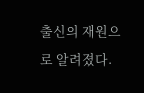출신의 재원으로 알려졌다.